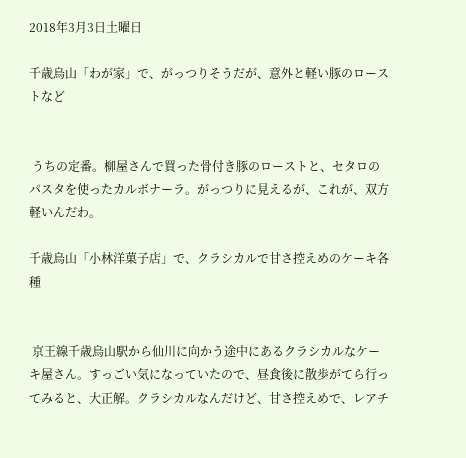2018年3月3日土曜日

千歳烏山「わが家」で、がっつりそうだが、意外と軽い豚のローストなど


 うちの定番。柳屋さんで買った骨付き豚のローストと、セタロのパスタを使ったカルボナーラ。がっつりに見えるが、これが、双方軽いんだわ。

千歳烏山「小林洋菓子店」で、クラシカルで甘さ控えめのケーキ各種


 京王線千歳烏山駅から仙川に向かう途中にあるクラシカルなケーキ屋さん。すっごい気になっていたので、昼食後に散歩がてら行ってみると、大正解。クラシカルなんだけど、甘さ控えめで、レアチ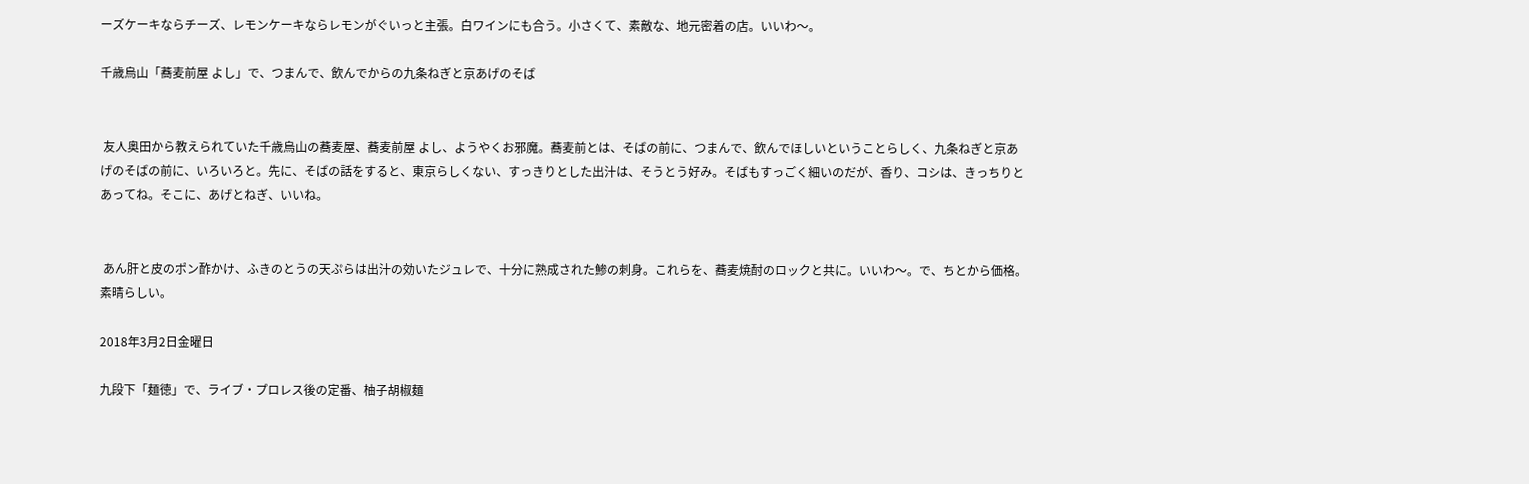ーズケーキならチーズ、レモンケーキならレモンがぐいっと主張。白ワインにも合う。小さくて、素敵な、地元密着の店。いいわ〜。

千歳烏山「蕎麦前屋 よし」で、つまんで、飲んでからの九条ねぎと京あげのそば


 友人奥田から教えられていた千歳烏山の蕎麦屋、蕎麦前屋 よし、ようやくお邪魔。蕎麦前とは、そばの前に、つまんで、飲んでほしいということらしく、九条ねぎと京あげのそばの前に、いろいろと。先に、そばの話をすると、東京らしくない、すっきりとした出汁は、そうとう好み。そばもすっごく細いのだが、香り、コシは、きっちりとあってね。そこに、あげとねぎ、いいね。


 あん肝と皮のポン酢かけ、ふきのとうの天ぷらは出汁の効いたジュレで、十分に熟成された鯵の刺身。これらを、蕎麦焼酎のロックと共に。いいわ〜。で、ちとから価格。素晴らしい。

2018年3月2日金曜日

九段下「麺徳」で、ライブ・プロレス後の定番、柚子胡椒麺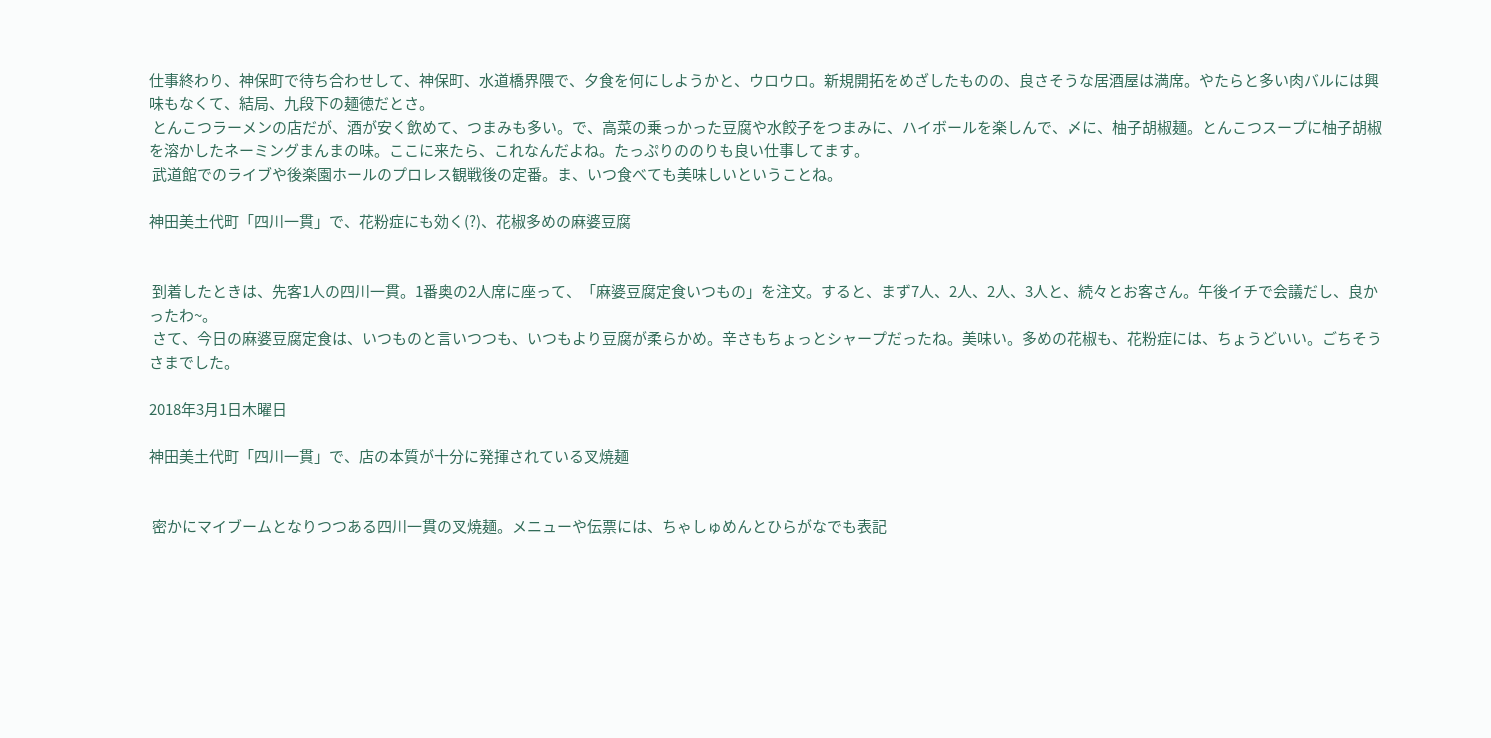仕事終わり、神保町で待ち合わせして、神保町、水道橋界隈で、夕食を何にしようかと、ウロウロ。新規開拓をめざしたものの、良さそうな居酒屋は満席。やたらと多い肉バルには興味もなくて、結局、九段下の麺徳だとさ。
 とんこつラーメンの店だが、酒が安く飲めて、つまみも多い。で、高菜の乗っかった豆腐や水餃子をつまみに、ハイボールを楽しんで、〆に、柚子胡椒麺。とんこつスープに柚子胡椒を溶かしたネーミングまんまの味。ここに来たら、これなんだよね。たっぷりののりも良い仕事してます。
 武道館でのライブや後楽園ホールのプロレス観戦後の定番。ま、いつ食べても美味しいということね。

神田美土代町「四川一貫」で、花粉症にも効く(?)、花椒多めの麻婆豆腐


 到着したときは、先客1人の四川一貫。1番奥の2人席に座って、「麻婆豆腐定食いつもの」を注文。すると、まず7人、2人、2人、3人と、続々とお客さん。午後イチで会議だし、良かったわ~。
 さて、今日の麻婆豆腐定食は、いつものと言いつつも、いつもより豆腐が柔らかめ。辛さもちょっとシャープだったね。美味い。多めの花椒も、花粉症には、ちょうどいい。ごちそうさまでした。

2018年3月1日木曜日

神田美土代町「四川一貫」で、店の本質が十分に発揮されている叉焼麺


 密かにマイブームとなりつつある四川一貫の叉焼麺。メニューや伝票には、ちゃしゅめんとひらがなでも表記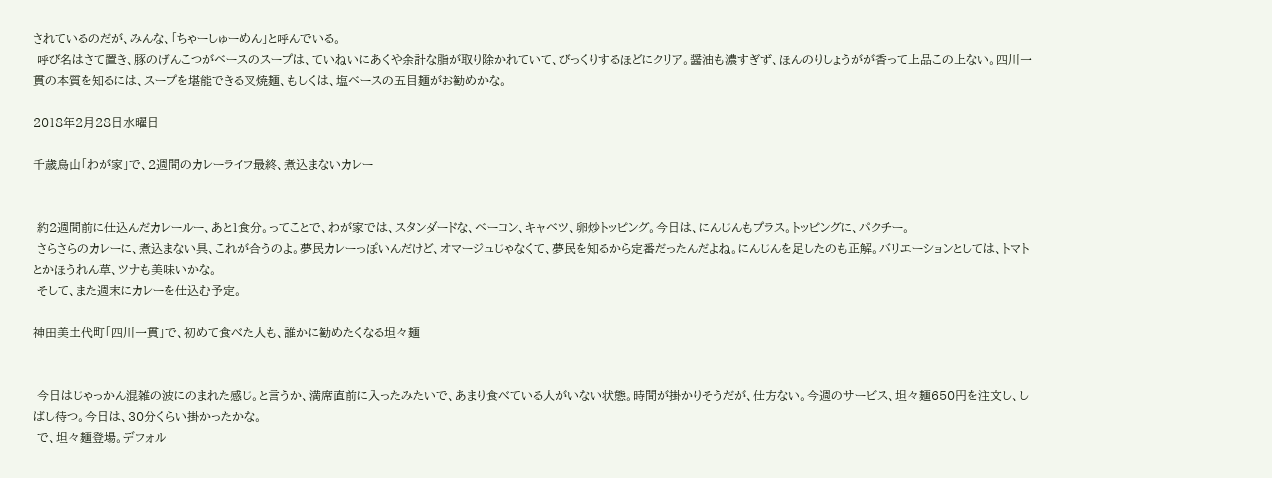されているのだが、みんな、「ちゃーしゅーめん」と呼んでいる。
 呼び名はさて置き、豚のげんこつがベースのスープは、ていねいにあくや余計な脂が取り除かれていて、びっくりするほどにクリア。醤油も濃すぎず、ほんのりしょうがが香って上品この上ない。四川一貫の本質を知るには、スープを堪能できる叉焼麺、もしくは、塩ベースの五目麺がお勧めかな。

2018年2月28日水曜日

千歳烏山「わが家」で、2週間のカレーライフ最終、煮込まないカレー


 約2週間前に仕込んだカレールー、あと1食分。ってことで、わが家では、スタンダードな、ベーコン、キャベツ、卵炒トッピング。今日は、にんじんもプラス。トッピングに、パクチー。
 さらさらのカレーに、煮込まない具、これが合うのよ。夢民カレーっぽいんだけど、オマージュじゃなくて、夢民を知るから定番だったんだよね。にんじんを足したのも正解。バリエーションとしては、トマトとかほうれん草、ツナも美味いかな。
 そして、また週末にカレーを仕込む予定。

神田美土代町「四川一貫」で、初めて食べた人も、誰かに勧めたくなる坦々麺


 今日はじゃっかん混雑の波にのまれた感じ。と言うか、満席直前に入ったみたいで、あまり食べている人がいない状態。時間が掛かりそうだが、仕方ない。今週のサービス、坦々麺650円を注文し、しばし待つ。今日は、30分くらい掛かったかな。
 で、坦々麺登場。デフォル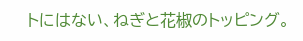トにはない、ねぎと花椒のトッピング。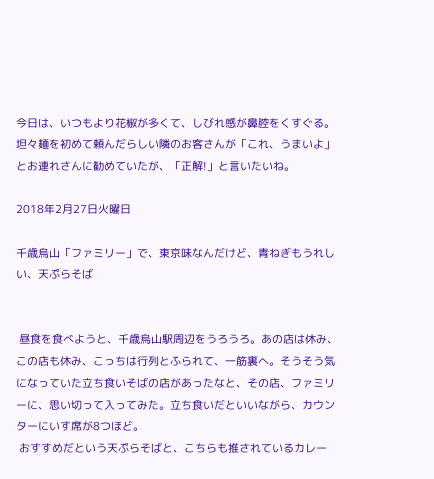今日は、いつもより花椒が多くて、しびれ感が鼻腔をくすぐる。坦々麺を初めて頼んだらしい隣のお客さんが「これ、うまいよ」とお連れさんに勧めていたが、「正解!」と言いたいね。

2018年2月27日火曜日

千歳烏山「ファミリー」で、東京味なんだけど、青ねぎもうれしい、天ぷらそば


 昼食を食べようと、千歳烏山駅周辺をうろうろ。あの店は休み、この店も休み、こっちは行列とふられて、一筋裏へ。そうそう気になっていた立ち食いそばの店があったなと、その店、ファミリーに、思い切って入ってみた。立ち食いだといいながら、カウンターにいす席が8つほど。
 おすすめだという天ぷらそばと、こちらも推されているカレー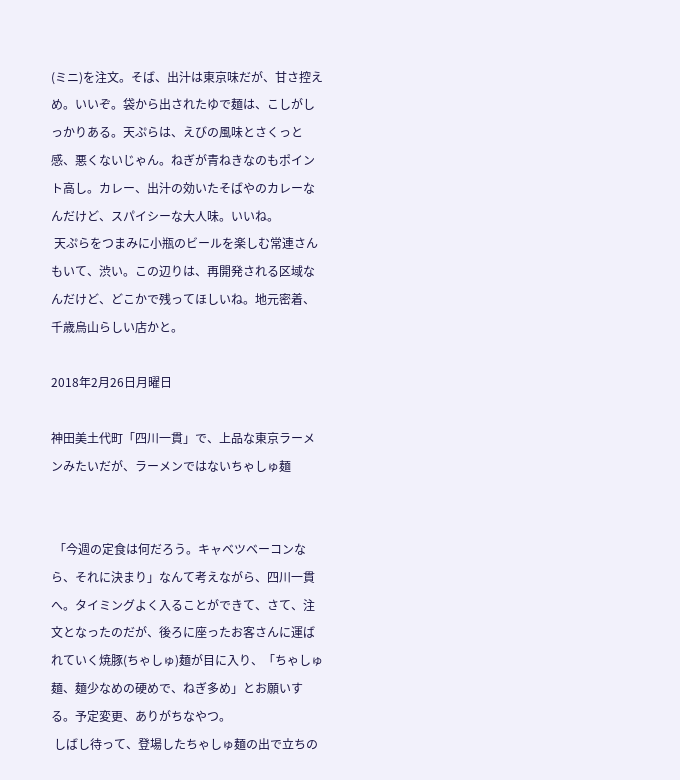(ミニ)を注文。そば、出汁は東京味だが、甘さ控えめ。いいぞ。袋から出されたゆで麺は、こしがしっかりある。天ぷらは、えびの風味とさくっと感、悪くないじゃん。ねぎが青ねきなのもポイント高し。カレー、出汁の効いたそばやのカレーなんだけど、スパイシーな大人味。いいね。
 天ぷらをつまみに小瓶のビールを楽しむ常連さんもいて、渋い。この辺りは、再開発される区域なんだけど、どこかで残ってほしいね。地元密着、千歳烏山らしい店かと。

2018年2月26日月曜日

神田美土代町「四川一貫」で、上品な東京ラーメンみたいだが、ラーメンではないちゃしゅ麺


 「今週の定食は何だろう。キャベツベーコンなら、それに決まり」なんて考えながら、四川一貫へ。タイミングよく入ることができて、さて、注文となったのだが、後ろに座ったお客さんに運ばれていく焼豚(ちゃしゅ)麺が目に入り、「ちゃしゅ麺、麺少なめの硬めで、ねぎ多め」とお願いする。予定変更、ありがちなやつ。
 しばし待って、登場したちゃしゅ麺の出で立ちの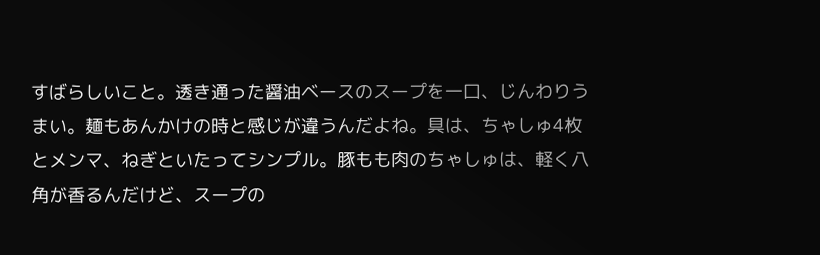すばらしいこと。透き通った醤油ベースのスープを一口、じんわりうまい。麺もあんかけの時と感じが違うんだよね。具は、ちゃしゅ4枚とメンマ、ねぎといたってシンプル。豚もも肉のちゃしゅは、軽く八角が香るんだけど、スープの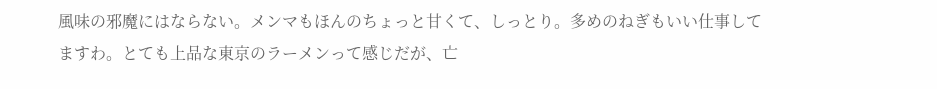風味の邪魔にはならない。メンマもほんのちょっと甘くて、しっとり。多めのねぎもいい仕事してますわ。とても上品な東京のラーメンって感じだが、亡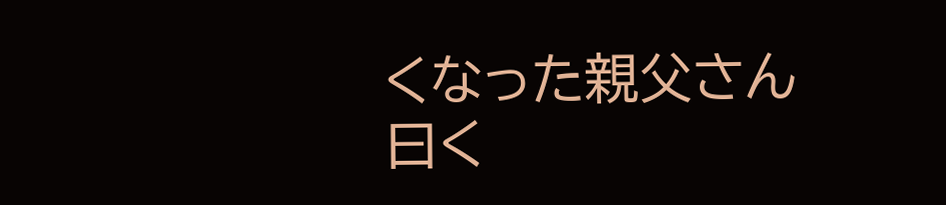くなった親父さん曰く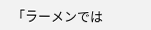「ラーメンでは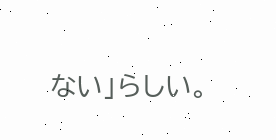ない」らしい。